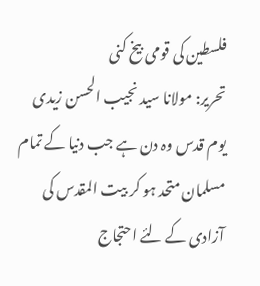فلسطین کی قومی بیخ کنی
تحریر: مولانا سید نجیب الحسن زیدی
یوم قدس وہ دن ہے جب دنیا کے تمام مسلمان متحد ہو کر بیت المقدس کی آزادی کے لئے احتجاج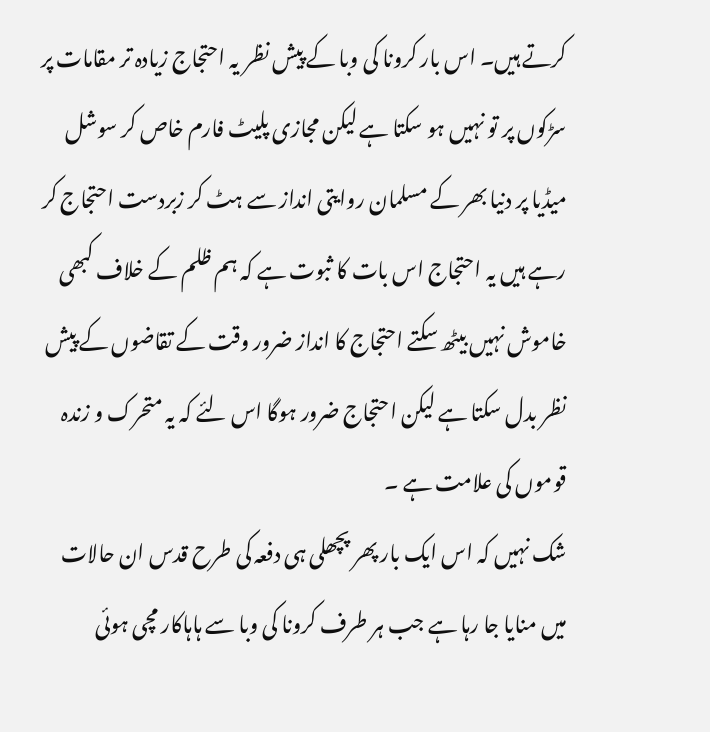کرتے ہیں۔ اس بار کرونا کی وبا کے پیش نظر یہ احتجاج زیادہ تر مقامات پر سڑکوں پر تو نہیں ہو سکتا ہے لیکن مجازی پلیٹ فارم خاص کر سوشل میڈیا پر دنیا بھر کے مسلمان روایتی انداز سے ہٹ کر زبردست احتجاج کر رہے ہیں یہ احتجاج اس بات کا ثبوت ہے کہ ہم ظلم کے خلاف کبھی خاموش نہیں بیٹھ سکتے احتجاج کا انداز ضرور وقت کے تقاضوں کے پیش نظر بدل سکتا ہے لیکن احتجاج ضرور ہوگا اس لئے کہ یہ متحرک و زندہ قوموں کی علامت ہے ۔
شک نہیں کہ اس ایک بار پھر پچھلی ہی دفعہ کی طرح قدس ان حالات میں منایا جا رہا ہے جب ہر طرف کرونا کی وبا سے ہاہاکار مچی ہوئی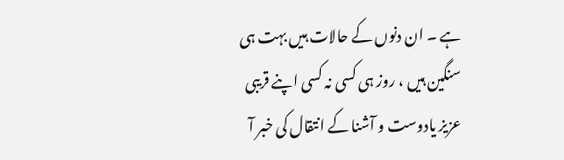ہے ۔ ان دنوں کے حالات ہیں بہت ہی سنگین ہیں ، روز ہی کسی نہ کسی اپنے قریبی عزیز یادوست و آشنا کے انتقال کی خبر آ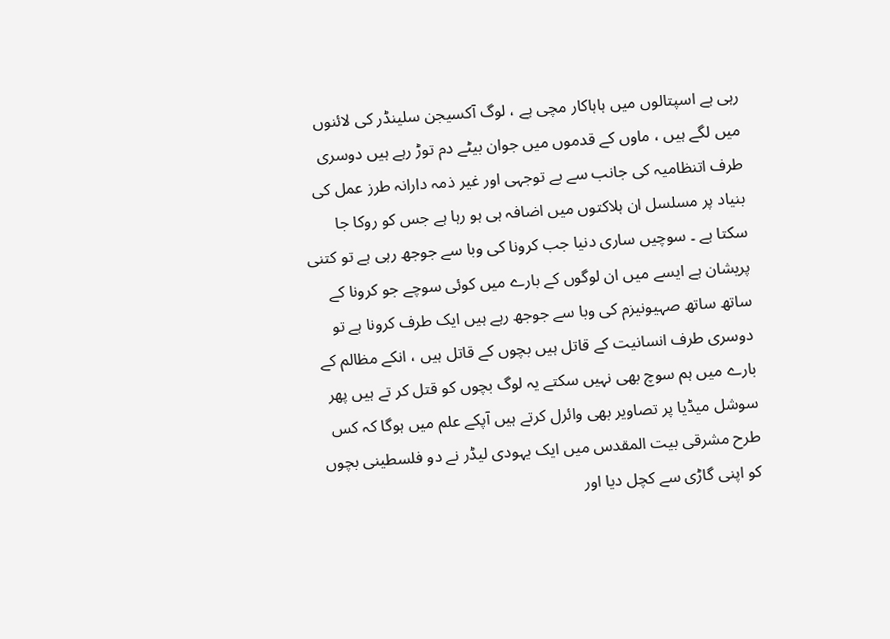رہی ہے اسپتالوں میں ہاہاکار مچی ہے ، لوگ آکسیجن سلینڈر کی لائنوں میں لگے ہیں ، ماوں کے قدموں میں جوان بیٹے دم توڑ رہے ہیں دوسری طرف اتنظامیہ کی جانب سے بے توجہی اور غیر ذمہ دارانہ طرز عمل کی بنیاد پر مسلسل ان ہلاکتوں میں اضافہ ہی ہو رہا ہے جس کو روکا جا سکتا ہے ۔ سوچیں ساری دنیا جب کرونا کی وبا سے جوجھ رہی ہے تو کتنی پریشان ہے ایسے میں ان لوگوں کے بارے میں کوئی سوچے جو کرونا کے ساتھ ساتھ صہیونیزم کی وبا سے جوجھ رہے ہیں ایک طرف کرونا ہے تو دوسری طرف انسانیت کے قاتل ہیں بچوں کے قاتل ہیں ، انکے مظالم کے بارے میں ہم سوچ بھی نہیں سکتے یہ لوگ بچوں کو قتل کر تے ہیں پھر سوشل میڈیا پر تصاویر بھی وائرل کرتے ہیں آپکے علم میں ہوگا کہ کس طرح مشرقی بیت المقدس میں ایک یہودی لیڈر نے دو فلسطینی بچوں کو اپنی گاڑی سے کچل دیا اور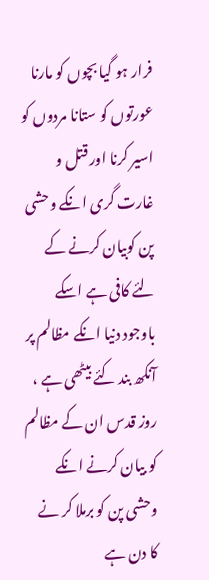فرار ہو گیا بچوں کو مارنا عورتوں کو ستانا مردوں کو اسیر کرنا اور قتل و غارت گری انکے وحشی پن کوبیان کرنے کے لئے کافی ہے اسکے باوجود دنیا انکے مظالم پر آنکھ بند کئے بیٹھی ہے ، روز قدس ان کے مظالم کو بیان کرنے انکے وحشی پن کو برملا کر نے کا دن ہے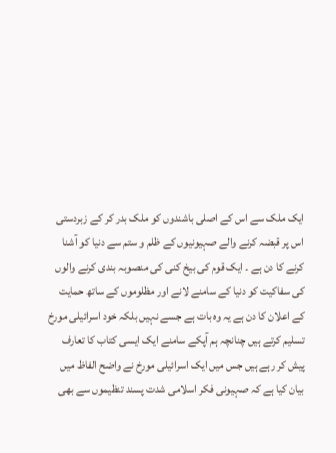ایک ملک سے اس کے اصلی باشندوں کو ملک بدر کر کے زبردستی اس پر قبضہ کرنے والے صہیونیوں کے ظلم و ستم سے دنیا کو آشنا کرنے کا دن ہے ۔ ایک قوم کی بیخ کنی کی منصوبہ بندی کرنے والوں کی سفاکیت کو دنیا کے سامنے لانے اور مظلوموں کے ساتھ حمایت کے اعلان کا دن ہے یہ وہ بات ہے جسے نہیں بلکہ خود اسرائیلی مورخ تسلیم کرتے ہیں چنانچہ ہم آپکے سامنے ایک ایسی کتاب کا تعارف پیش کر رہے ہیں جس میں ایک اسرائیلی مورخ نے واضح الفاظ میں بیان کیا ہے کہ صہیونی فکر اسلامی شدت پسند تنظیموں سے بھی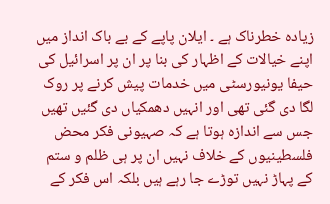زیادہ خطرناک ہے ۔ ایلان پاپے کے بے باک انداز میں اپنے خیالات کے اظہار کی بنا پر ان پر اسرائیل کی حیفا یونیورسٹی میں خدمات پیش کرنے پر روک لگا دی گئی تھی اور انہیں دھمکیاں دی گئیں تھیں جس سے اندازہ ہوتا ہے کہ صہیونی فکر محض فلسطینیوں کے خلاف نہیں ان پر ہی ظلم و ستم کے پہاڑ نہیں توڑے جا رہے ہیں بلکہ اس فکر کے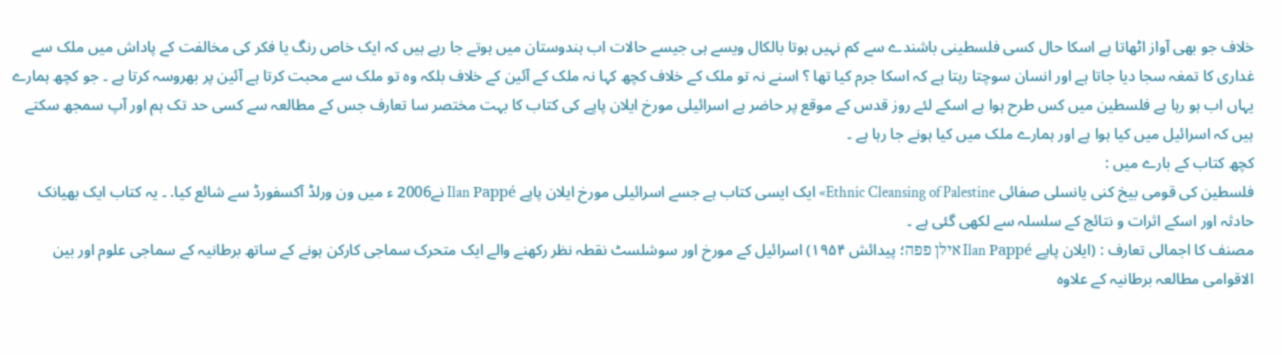خلاف جو بھی آواز اٹھاتا ہے اسکا حال کسی فلسطینی باشندے سے کم نہیں ہوتا بالکال ویسے ہی جیسے حالات اب ہندوستان میں ہوتے جا رہے ہیں کہ ایک خاص رنگ یا فکر کی مخالفت کے پاداش میں ملک سے غداری کا تمغہ سجا دیا جاتا ہے اور انسان سوچتا رہتا ہے کہ اسکا جرم کیا تھا ؟ اسنے نہ تو ملک کے خلاف کچھ کہا نہ ملک کے آئین کے خلاف بلکہ وہ تو ملک سے محبت کرتا ہے آئین پر بھروسہ کرتا ہے ۔ جو کچھ ہمارے یہاں اب ہو رہا ہے فلسطین میں کس طرح ہوا ہے اسکے لئے روز قدس کے موقع پر حاضر ہے اسرائیلی مورخ ایلان پاپے کی کتاب کا بہت مختصر سا تعارف جس کے مطالعہ سے کسی حد تک ہم اور آپ سمجھ سکتے ہیں کہ اسرائیل میں کیا ہوا ہے اور ہمارے ملک میں کیا ہونے جا رہا ہے ۔
کچھ کتاب کے بارے میں :
فلسطین کی قومی بیخ کنی یانسلی صفائی Ethnic Cleansing of Palestine» ایک ایسی کتاب ہے جسے اسرائیلی مورخ ایلان پاپے Ilan Pappé نے2006 ء میں ون ورلڈ آکسفورڈ سے شائع کیا. ۔ یہ کتاب ایک بھیانک حادثہ اور اسکے اثرات و نتائج کے سلسلہ سے لکھی گئی ہے ۔
مصنف کا اجمالی تعارف : (ایلان پاپے Ilan Pappé אילן פפה؛ پیدائش ۱۹۵۴) اسرائیل کے مورخ اور سوشلسٹ نقطہ نظر رکھنے والے ایک متحرک سماجی کارکن ہونے کے ساتھ برطانیہ کے سماجی علوم اور بین الاقوامی مطالعہ برطانیہ کے علاوہ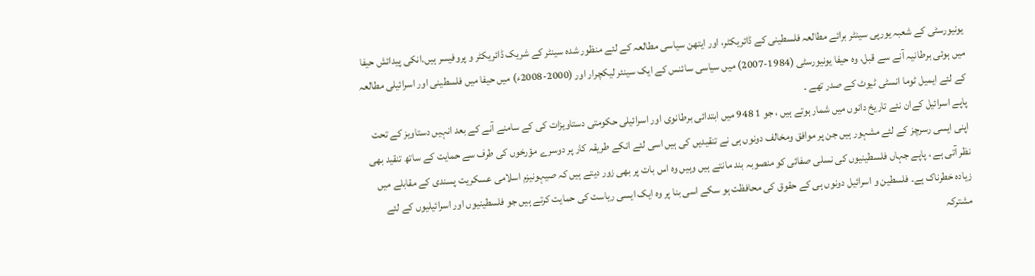یونیورسٹی کے شعبہ یورپی سینٹر برائے مطالعہ فلسطینی کے ڈائریکٹر، اور ایتھن سیاسی مطالعہ کے لئے منظور شدہ سینٹر کے شریک ڈائریکٹر و پروفیسر ہیں.انکی پیدائش حیفا میں ہوئی برطانیہ آنے سے قبل، وہ حیفا یونیورسٹی (1984-2007) میں سیاسی سائنس کے ایک سینئر لیکچرار اور (2000-2008ء) میں حیفا میں فلسطینی اور اسرائیلی مطالعہ کے لئے ایمیل ٹوما انسٹی ٹیوٹ کے صدر تھے ۔
پاپے اسرائیل کےان نئے تاریخ دانوں میں شمار ہوتے ہیں ، جو 1 948 میں ابتدائی برطانوی اور اسرائیلی حکومتی دستاویزات کی کے سامنے آنے کے بعد انہیں دستاویز کے تحت اپنی ایسی رسرچز کے لئے مشہور ہیں جن پر موافق ومخالف دونوں ہی نے تنقیدیں کی ہیں اسی لئے انکے طریقہ کار پر دوسرے مؤرخوں کی طرف سے حمایت کے ساتھ تنقید بھی نظر آتی ہے ، پاپے جہاں فلسطینیوں کی نسلی صفائی کو منصوبہ بند مانتے ہیں وہیں وہ اس بات پر بھی زور دیتے ہیں کہ صیہونیزم اسلامی عسکریت پسندی کے مقابلے میں زیادہ خطرناک ہے۔ فلسطین و اسرائیل دونوں ہی کے حقوق کی محافظت ہو سکے اسی بنا پر وہ ایک ایسی ریاست کی حمایت کرتے ہیں جو فلسطینیوں اور اسرائیلیوں کے لئے مشترکہ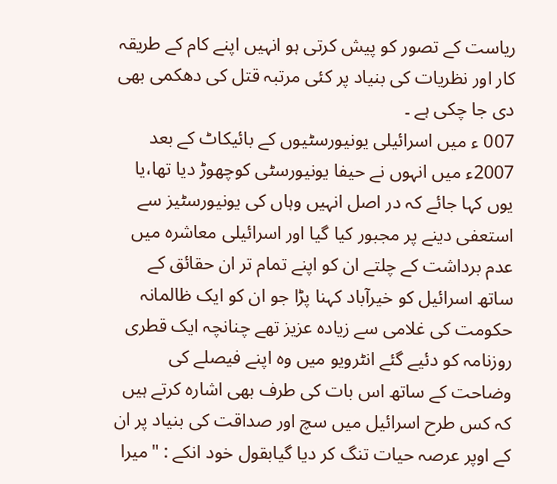ریاست کے تصور کو پیش کرتی ہو انہیں اپنے کام کے طریقہ کار اور نظریات کی بنیاد پر کئی مرتبہ قتل کی دھکمی بھی دی جا چکی ہے ۔
007 ء میں اسرائیلی یونیورسٹیوں کے بائیکاٹ کے بعد 2007ء میں انہوں نے حیفا یونیورسٹی کوچھوڑ دیا تھا،یا یوں کہا جائے کہ در اصل انہیں وہاں کی یونیورسٹیز سے استعفی دینے پر مجبور کیا گیا اور اسرائیلی معاشرہ میں عدم برداشت کے چلتے ان کو اپنے تمام تر ان حقائق کے ساتھ اسرائیل کو خیرآباد کہنا پڑا جو ان کو ایک ظالمانہ حکومت کی غلامی سے زیادہ عزیز تھے چنانچہ ایک قطری روزنامہ کو دئیے گئے انٹرویو میں وہ اپنے فیصلے کی وضاحت کے ساتھ اس بات کی طرف بھی اشارہ کرتے ہیں کہ کس طرح اسرائیل میں سچ اور صداقت کی بنیاد پر ان کے اوپر عرصہ حیات تنگ کر دیا گیابقول خود انکے : "میرا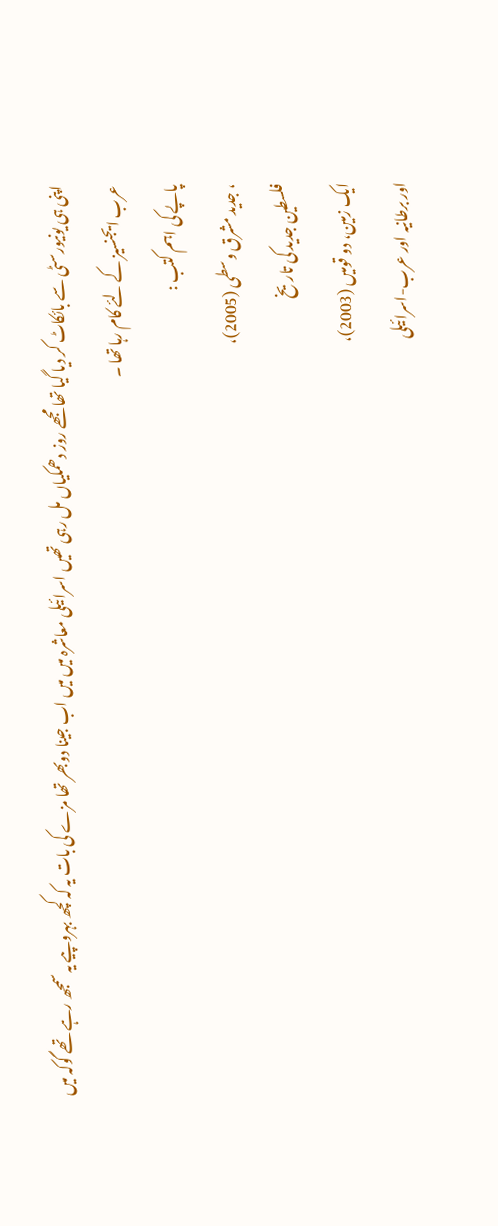اپنی ہی یونیورسٹی سے بائکاٹ کر دیا گیا تھا مجھے روز دھمکیاں مل رہی تھیں اسرائیلی معاشرہ میں میں اب جینا دوبھر تھا مزے کی بات یہ کہ کچھ بہروپیے یہ سمجھ رہے تھے گوکہ میں عرب ایجنسیز کے لئے کام رہا تھا ۔
پاپے کی اہم کتب :
، جدید مشرق وسطی (2005)،
فلسطین جدید کی تاریخ
ایک زمین، دو قومیں (2003)،
اور برطانیہ اور عرب-اسرائیلی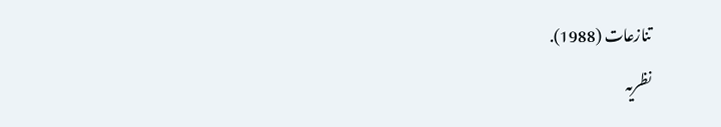تنازعات (1988).
نظریہ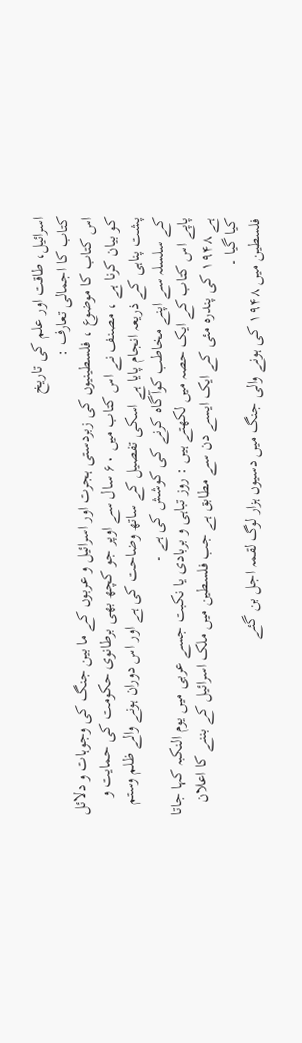اسرائیل، طاقت اور علم کی تاریخ
کتاب کا اجمالی تعارف :
اس کتاب کا موضوع ، فلسطینیوں کی زبردستی ہجرت اور اسرائیل و عربوں کے ما بین جنگ کی وجوہات و دلائل کو بیان کرنا ہے ، مصنف نے اس کتاب میں ۶۰ سال سے اوپر جو کچھ بھی برطانوی حکومت کی حمایت و پشت پناہی کے ذریعہ انجام پایا ہے اسکی تفصیل کے ساتھ وضاحت کی ہے اور اس دوران ہونے والے ظلم وستم کے سلسلہ سے اپنے مخاطب کوآگاہ کرنے کی کوشش کی ہے ۔
پاپے اس کتاب کے ایک حصہ میں لکھتے ہیں : روز تباہی و بربادی یا نکبت جسے عربی میں یوم النکبہ کہا جاتا ہے ۱۹۴۸ کی پندرہ مئی کے ایک ایسے دن سے مطابق ہے جب فلسطین میں ملک اسرائیل کے بننے کا اعلان کیا گیا ۔
فلسطین میں ۱۹۴۸ کی ہونے والی جنگ میں دسیوں ہزار لوگ لقمہ اجل بن گئے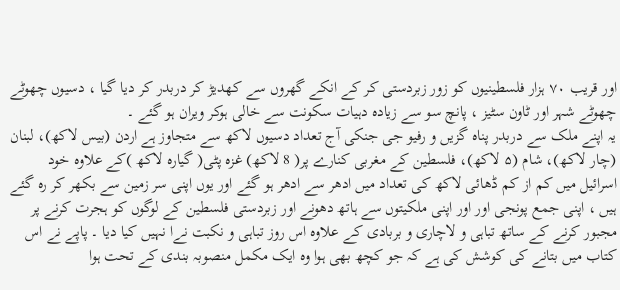اور قریب ۷۰ ہزار فلسطینیوں کو زور زبردستی کر کے انکے گھروں سے کھدیڑ کر دربدر کر دیا گیا ، دسیوں چھوٹے چھوٹے شہر اور ٹاون سٹیز ، پانچ سو سے زیادہ دہیات سکونت سے خالی ہوکر ویران ہو گئے ۔
یہ اپنے ملک سے دربدر پناہ گزیں و رفیو جی جنکی آج تعداد دسیوں لاکھ سے متجاوز ہے اردن (بیس لاکھ)، لبنان (چار لاکھ)، شام (۵ لاکھ)، فلسطین کے مغربی کنارے پر( 8 لاکھ) غزہ پٹی( گیارہ لاکھ )کے علاوہ خود اسرائیل میں کم از کم ڈھائی لاکھ کی تعداد میں ادھر سے ادھر ہو گئے اور یوں اپنی سر زمین سے بکھر کر رہ گئے ہیں ، اپنی جمع پونجی اور اور اپنی ملکیتوں سے ہاتھ دھونے اور زبردستی فلسطین کے لوگوں کو ہجرت کرنے پر مجبور کرنے کے ساتھ تباہی و لاچاری و بربادی کے علاوہ اس روز تباہی و نکبت نےا نہیں کیا دیا ۔ پاپے نے اس کتاب میں بتانے کی کوشش کی ہے کہ جو کچھ بھی ہوا وہ ایک مکمل منصوبہ بندی کے تحت ہوا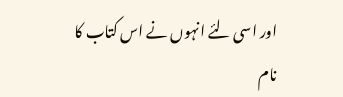اور اسی لئے انہوں نے اس کتاب کا نام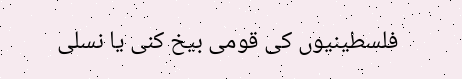فلسطینیوں کی قومی بیخ کنی یا نسلی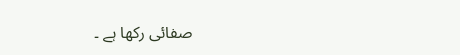صفائی رکھا ہے ۔